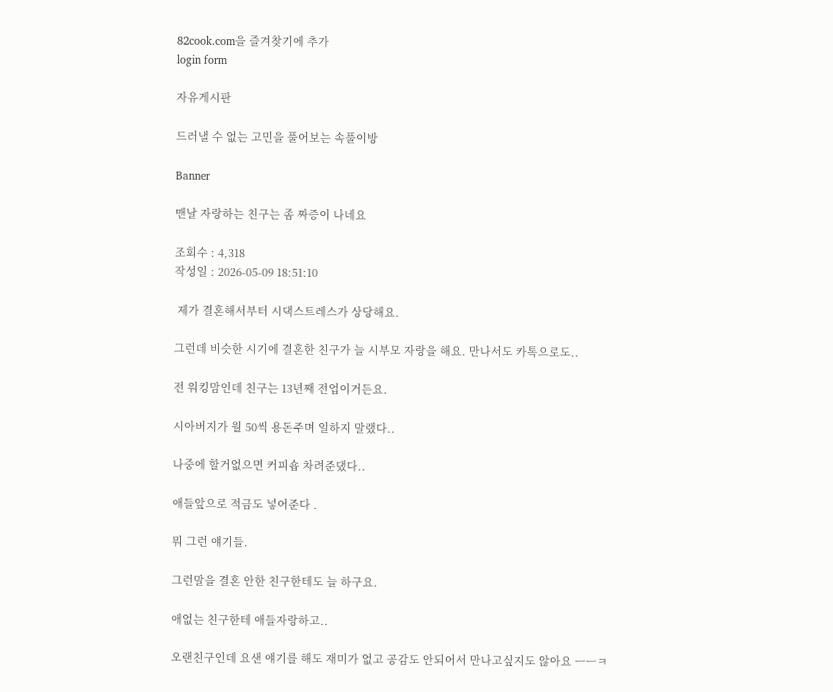82cook.com을 즐겨찾기에 추가
login form

자유게시판

드러낼 수 없는 고민을 풀어보는 속풀이방

Banner

맨날 자랑하는 친구는 좀 짜증이 나네요

조회수 : 4,318
작성일 : 2026-05-09 18:51:10

 제가 결혼해서부터 시댁스트레스가 상당해요.

그런데 비슷한 시기에 결혼한 친구가 늘 시부모 자랑을 해요. 만나서도 카톡으로도..

전 워킹맘인데 친구는 13년째 전업이거든요.

시아버지가 월 50씩 용돈주며 일하지 말랬다..

나중에 할거없으면 커피숍 차려준댔다..

애들앞으로 적금도 넣어준다 .

뭐 그런 얘기들.

그런말을 결혼 안한 친구한테도 늘 하구요.

애없는 친구한테 애들자랑하고..

오랜친구인데 요샌 얘기를 해도 재미가 없고 공감도 안되어서 만나고싶지도 않아요 ㅡㅡㅋ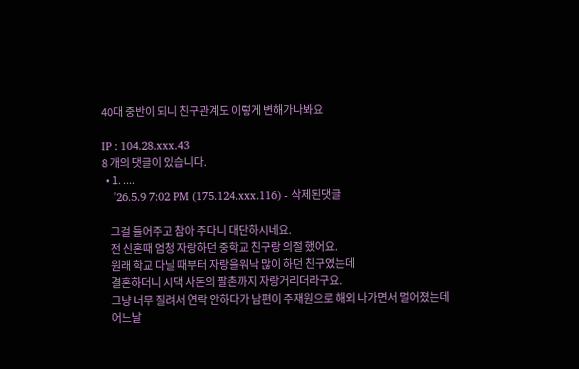40대 중반이 되니 친구관계도 이렇게 변해가나봐요

IP : 104.28.xxx.43
8 개의 댓글이 있습니다.
  • 1. ....
    '26.5.9 7:02 PM (175.124.xxx.116) - 삭제된댓글

    그걸 들어주고 참아 주다니 대단하시네요.
    전 신혼때 엄청 자랑하던 중학교 친구랑 의절 했어요.
    원래 학교 다닐 때부터 자랑을워낙 많이 하던 친구였는데
    결혼하더니 시댁 사돈의 팔촌까지 자랑거리더라구요.
    그냥 너무 질려서 연락 안하다가 남편이 주재원으로 해외 나가면서 멀어졌는데
    어느날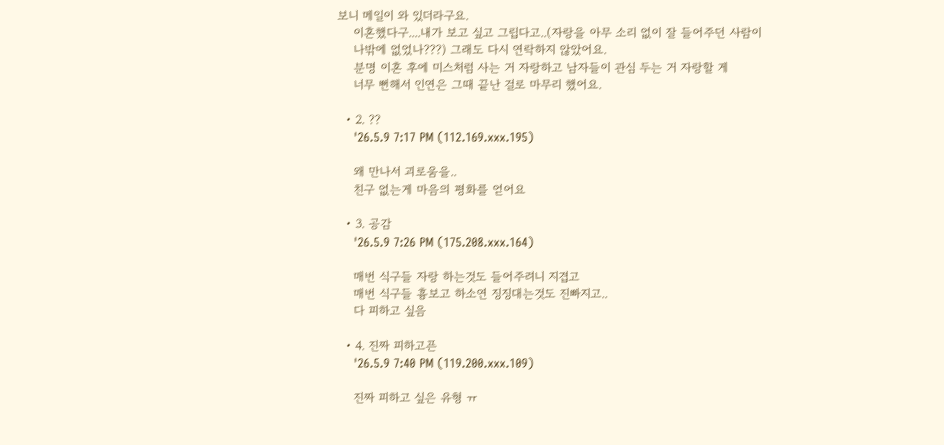보니 메일이 와 있더라구요.
    이혼했다구....내가 보고 싶고 그립다고..(자랑을 아무 소리 없이 잘 들어주던 사람이
    나밖에 없었나???) 그래도 다시 연락하지 않았어요.
    분명 이혼 후에 미스처럼 사는 거 자랑하고 남자들이 관심 두는 거 자랑할 게
    너무 뻔해서 인연은 그때 끝난 걸로 마무리 했어요.

  • 2. ??
    '26.5.9 7:17 PM (112.169.xxx.195)

    왜 만나서 괴로움을..
    친구 없는게 마음의 평화를 얻어요

  • 3. 공감
    '26.5.9 7:26 PM (175.208.xxx.164)

    매번 식구들 자랑 하는것도 들어주려니 지겹고
    매번 식구들 흉보고 하소연 징징대는것도 진빠지고..
    다 피하고 싶음

  • 4. 진짜 피하고픈
    '26.5.9 7:40 PM (119.200.xxx.109)

    진짜 피하고 싶은 유형 ㅠ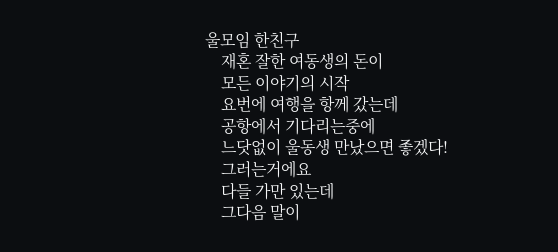울모임 한친구
    재혼 잘한 여동생의 돈이
    모든 이야기의 시작
    요번에 여행을 항께 갔는데
    공항에서 기다리는중에
    느닷없이 울동생 만났으면 좋겠다!
    그러는거에요
    다들 가만 있는데
    그다음 말이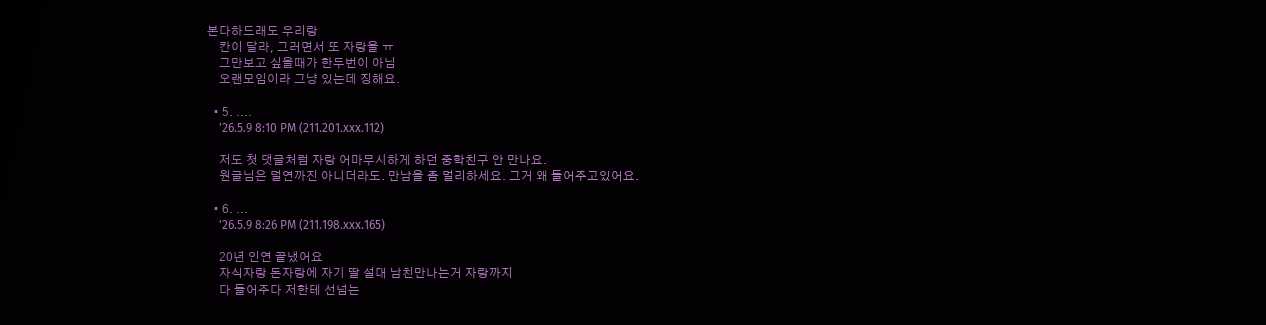본다하드래도 우리랑
    칸이 달라, 그러면서 또 자랑을 ㅠ
    그만보고 싶을때가 한두번이 아님
    오랜모임이라 그냥 있는데 징해요.

  • 5. ....
    '26.5.9 8:10 PM (211.201.xxx.112)

    저도 첫 댓글처럼 자랑 어마무시하게 하던 중학친구 안 만나요.
    원글님은 덜연까진 아니더라도. 만남을 좀 멀리하세요. 그거 왜 들어주고있어요.

  • 6. ...
    '26.5.9 8:26 PM (211.198.xxx.165)

    20년 인연 끝냈어요
    자식자랑 돈자랑에 자기 딸 설대 남친만나는거 자랑까지
    다 들어주다 저한테 선넘는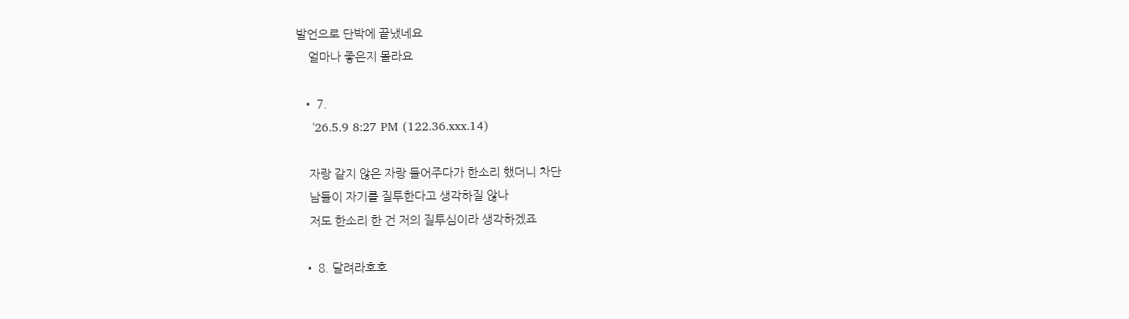발언으로 단박에 끝냈네요
    얼마나 좋은지 몰라요

  • 7.
    '26.5.9 8:27 PM (122.36.xxx.14)

    자랑 같지 않은 자랑 들어주다가 한소리 했더니 차단
    남들이 자기를 질투한다고 생각하질 않나
    저도 한소리 한 건 저의 질투심이라 생각하겠죠

  • 8. 달려라호호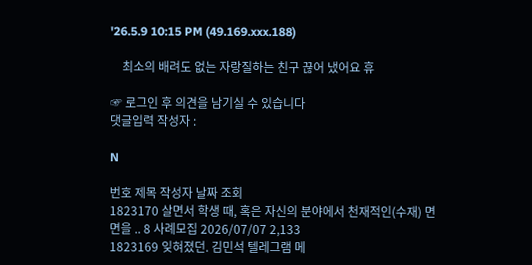'26.5.9 10:15 PM (49.169.xxx.188)

    최소의 배려도 없는 자랑질하는 친구 끊어 냈어요 휴

☞ 로그인 후 의견을 남기실 수 있습니다
댓글입력 작성자 :

N

번호 제목 작성자 날짜 조회
1823170 살면서 학생 때, 혹은 자신의 분야에서 천재적인(수재) 면면을 .. 8 사례모집 2026/07/07 2,133
1823169 잊혀졌던. 김민석 텔레그램 메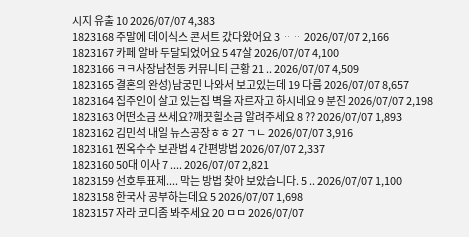시지 유출 10 2026/07/07 4,383
1823168 주말에 데이식스 콘서트 갔다왔어요 3 ᆢᆢ 2026/07/07 2,166
1823167 카페 알바 두달되었어요 5 47살 2026/07/07 4,100
1823166 ㅋㅋ사장남천동 커뮤니티 근황 21 .. 2026/07/07 4,509
1823165 결혼의 완성)남궁민 나와서 보고있는데 19 다름 2026/07/07 8,657
1823164 집주인이 살고 있는집 벽을 자르자고 하시네요 9 분진 2026/07/07 2,198
1823163 어떤소금 쓰세요?깨끗힐소금 알려주세요 8 ?? 2026/07/07 1,893
1823162 김민석 내일 뉴스공장ㅎㅎ 27 ㄱㄴ 2026/07/07 3,916
1823161 찐옥수수 보관법 4 간편방법 2026/07/07 2,337
1823160 50대 이사 7 .... 2026/07/07 2,821
1823159 선호투표제.... 막는 방법 찾아 보았습니다. 5 .. 2026/07/07 1,100
1823158 한국사 공부하는데요 5 2026/07/07 1,698
1823157 자라 코디좀 봐주세요 20 ㅁㅁ 2026/07/07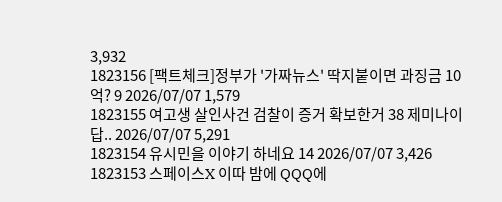3,932
1823156 [팩트체크]정부가 '가짜뉴스' 딱지붙이면 과징금 10억? 9 2026/07/07 1,579
1823155 여고생 살인사건 검찰이 증거 확보한거 38 제미나이 답.. 2026/07/07 5,291
1823154 유시민을 이야기 하네요 14 2026/07/07 3,426
1823153 스페이스X 이따 밤에 QQQ에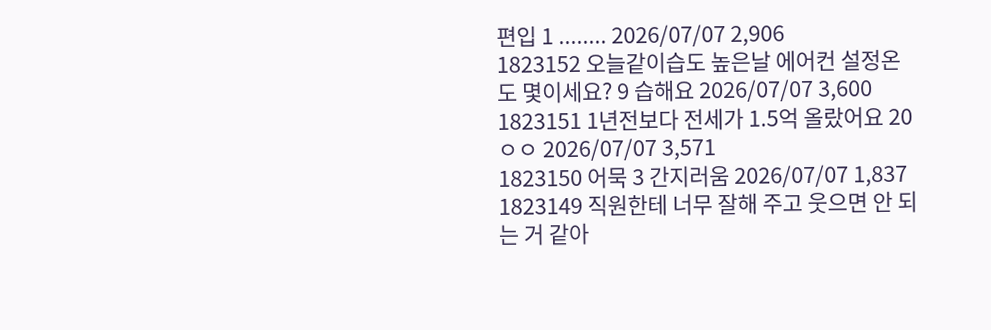편입 1 ........ 2026/07/07 2,906
1823152 오늘같이습도 높은날 에어컨 설정온도 몇이세요? 9 습해요 2026/07/07 3,600
1823151 1년전보다 전세가 1.5억 올랐어요 20 ㅇㅇ 2026/07/07 3,571
1823150 어묵 3 간지러움 2026/07/07 1,837
1823149 직원한테 너무 잘해 주고 웃으면 안 되는 거 같아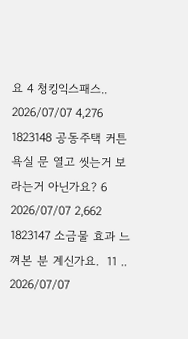요 4 청킹익스패스.. 2026/07/07 4,276
1823148 공동주택 커튼 욕실 문 열고 씻는거 보라는거 아닌가요? 6 2026/07/07 2,662
1823147 소금물 효과 느껴본 분 계신가요.  11 .. 2026/07/07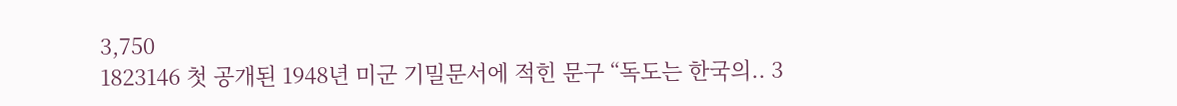3,750
1823146 첫 공개된 1948년 미군 기밀문서에 적힌 문구 “독도는 한국의.. 3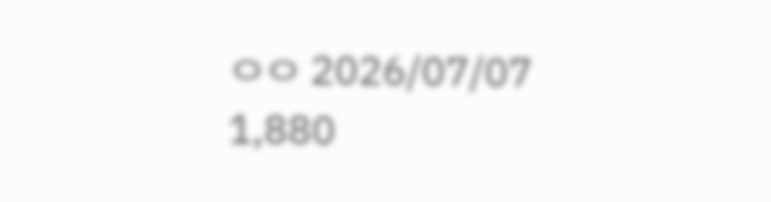ㅇㅇ 2026/07/07 1,880